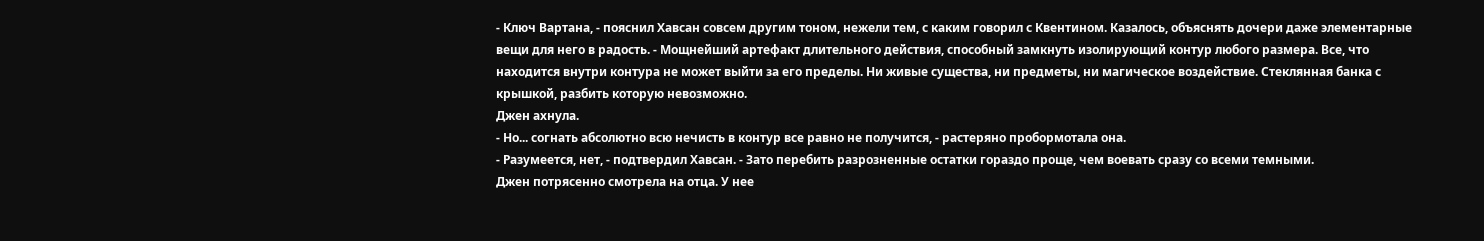- Ключ Вартана, - пояснил Хавсан совсем другим тоном, нежели тем, с каким говорил с Квентином. Казалось, объяснять дочери даже элементарные вещи для него в радость. - Мощнейший артефакт длительного действия, способный замкнуть изолирующий контур любого размера. Все, что находится внутри контура не может выйти за его пределы. Ни живые существа, ни предметы, ни магическое воздействие. Стеклянная банка с крышкой, разбить которую невозможно.
Джен ахнула.
- Но... согнать абсолютно всю нечисть в контур все равно не получится, - растеряно пробормотала она.
- Разумеется, нет, - подтвердил Хавсан. - Зато перебить разрозненные остатки гораздо проще, чем воевать сразу со всеми темными.
Джен потрясенно смотрела на отца. У нее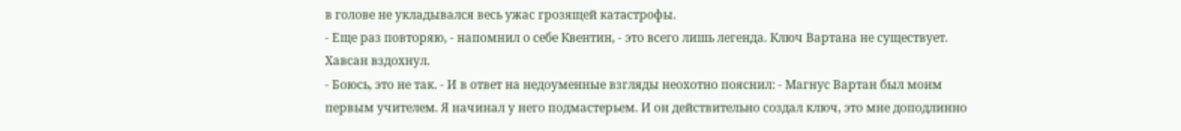в голове не укладывался весь ужас грозящей катастрофы.
- Еще раз повторяю, - напомнил о себе Квентин, - это всего лишь легенда. Ключ Вартана не существует.
Хавсан вздохнул.
- Боюсь, это не так. - И в ответ на недоуменные взгляды неохотно пояснил: - Магнус Вартан был моим первым учителем. Я начинал у него подмастерьем. И он действительно создал ключ, это мне доподлинно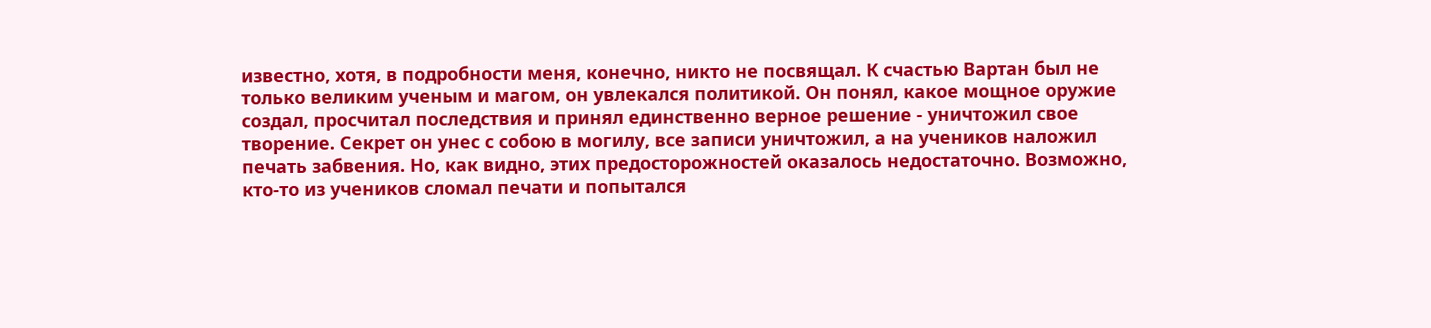известно, хотя, в подробности меня, конечно, никто не посвящал. К счастью Вартан был не только великим ученым и магом, он увлекался политикой. Он понял, какое мощное оружие создал, просчитал последствия и принял единственно верное решение - уничтожил свое творение. Секрет он унес с собою в могилу, все записи уничтожил, а на учеников наложил печать забвения. Но, как видно, этих предосторожностей оказалось недостаточно. Возможно, кто-то из учеников сломал печати и попытался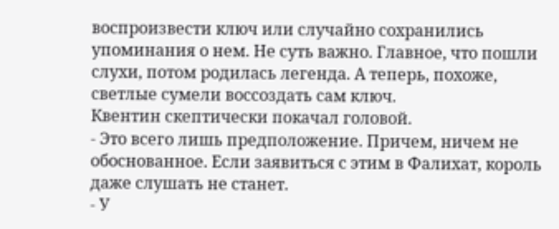воспроизвести ключ или случайно сохранились упоминания о нем. Не суть важно. Главное, что пошли слухи, потом родилась легенда. А теперь, похоже, светлые сумели воссоздать сам ключ.
Квентин скептически покачал головой.
- Это всего лишь предположение. Причем, ничем не обоснованное. Если заявиться с этим в Фалихат, король даже слушать не станет.
- У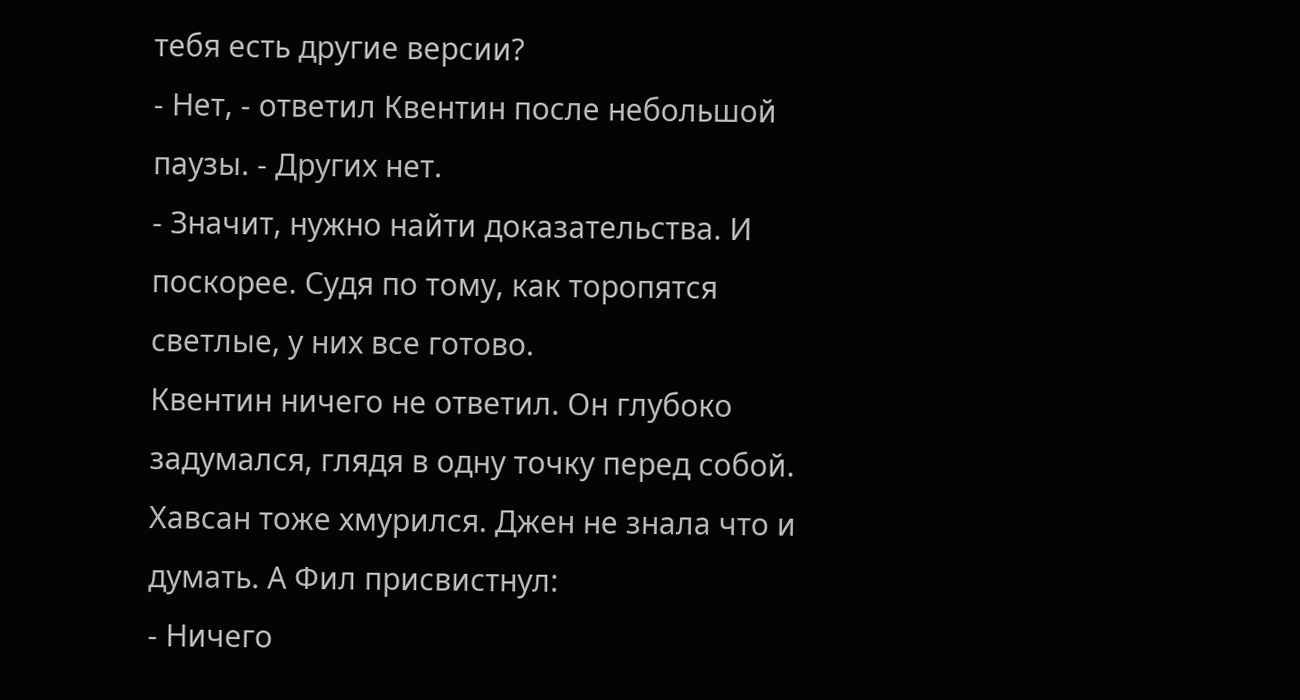тебя есть другие версии?
- Нет, - ответил Квентин после небольшой паузы. - Других нет.
- Значит, нужно найти доказательства. И поскорее. Судя по тому, как торопятся светлые, у них все готово.
Квентин ничего не ответил. Он глубоко задумался, глядя в одну точку перед собой. Хавсан тоже хмурился. Джен не знала что и думать. А Фил присвистнул:
- Ничего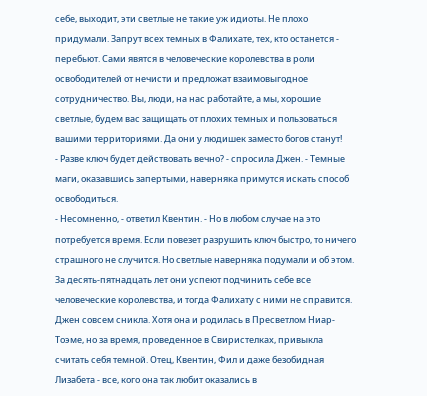себе, выходит, эти светлые не такие уж идиоты. Не плохо придумали. Запрут всех темных в Фалихате, тех, кто останется - перебьют. Сами явятся в человеческие королевства в роли освободителей от нечисти и предложат взаимовыгодное сотрудничество. Вы, люди, на нас работайте, а мы, хорошие светлые, будем вас защищать от плохих темных и пользоваться вашими территориями. Да они у людишек заместо богов станут!
- Разве ключ будет действовать вечно? - спросила Джен. - Темные маги, оказавшись запертыми, наверняка примутся искать способ освободиться.
- Несомненно, - ответил Квентин. - Но в любом случае на это потребуется время. Если повезет разрушить ключ быстро, то ничего страшного не случится. Но светлые наверняка подумали и об этом. За десять-пятнадцать лет они успеют подчинить себе все человеческие королевства, и тогда Фалихату с ними не справится.
Джен совсем сникла. Хотя она и родилась в Пресветлом Ниар-Тоэме, но за время, проведенное в Свиристелках, привыкла считать себя темной. Отец, Квентин, Фил и даже безобидная Лизабета - все, кого она так любит оказались в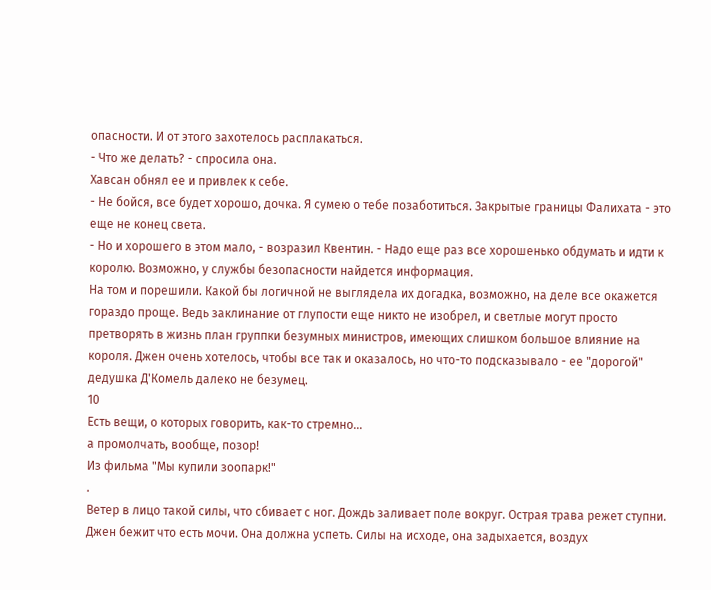опасности. И от этого захотелось расплакаться.
- Что же делать? - спросила она.
Хавсан обнял ее и привлек к себе.
- Не бойся, все будет хорошо, дочка. Я сумею о тебе позаботиться. Закрытые границы Фалихата - это еще не конец света.
- Но и хорошего в этом мало, - возразил Квентин. - Надо еще раз все хорошенько обдумать и идти к королю. Возможно, у службы безопасности найдется информация.
На том и порешили. Какой бы логичной не выглядела их догадка, возможно, на деле все окажется гораздо проще. Ведь заклинание от глупости еще никто не изобрел, и светлые могут просто претворять в жизнь план группки безумных министров, имеющих слишком большое влияние на короля. Джен очень хотелось, чтобы все так и оказалось, но что-то подсказывало - ее "дорогой" дедушка Д'Комель далеко не безумец.
10
Есть вещи, о которых говорить, как-то стремно…
а промолчать, вообще, позор!
Из фильма "Мы купили зоопарк!"
.
Ветер в лицо такой силы, что сбивает с ног. Дождь заливает поле вокруг. Острая трава режет ступни. Джен бежит что есть мочи. Она должна успеть. Силы на исходе, она задыхается, воздух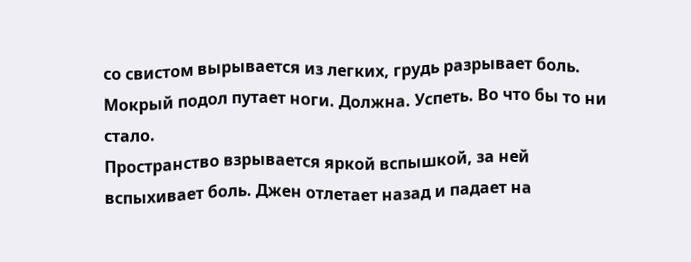со свистом вырывается из легких, грудь разрывает боль. Мокрый подол путает ноги. Должна. Успеть. Во что бы то ни стало.
Пространство взрывается яркой вспышкой, за ней вспыхивает боль. Джен отлетает назад и падает на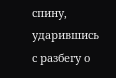спину, ударившись с разбегу о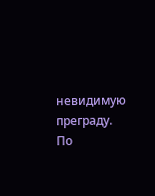невидимую преграду. По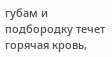губам и подбородку течет горячая кровь,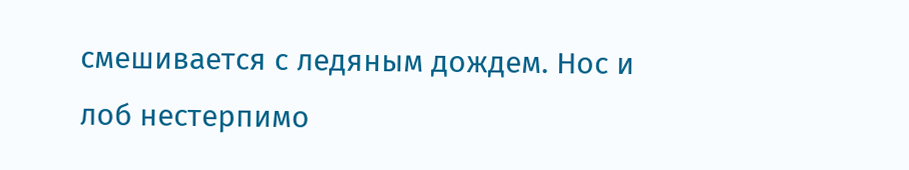смешивается с ледяным дождем. Нос и лоб нестерпимо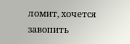ломит, хочется завопить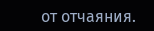от отчаяния.